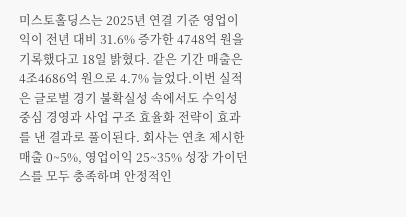미스토홀딩스는 2025년 연결 기준 영업이익이 전년 대비 31.6% 증가한 4748억 원을 기록했다고 18일 밝혔다. 같은 기간 매출은 4조4686억 원으로 4.7% 늘었다.이번 실적은 글로벌 경기 불확실성 속에서도 수익성 중심 경영과 사업 구조 효율화 전략이 효과를 낸 결과로 풀이된다. 회사는 연초 제시한 매출 0~5%, 영업이익 25~35% 성장 가이던스를 모두 충족하며 안정적인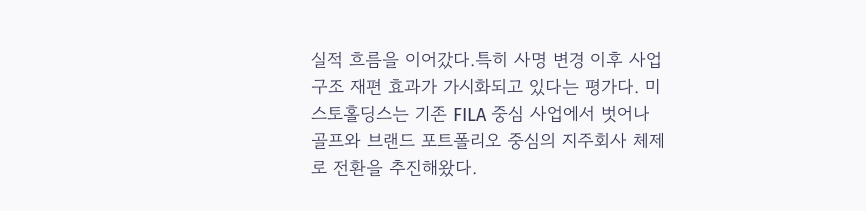실적 흐름을 이어갔다.특히 사명 변경 이후 사업 구조 재편 효과가 가시화되고 있다는 평가다. 미스토홀딩스는 기존 FILA 중심 사업에서 벗어나 골프와 브랜드 포트폴리오 중심의 지주회사 체제로 전환을 추진해왔다.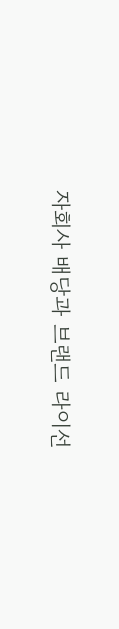자회사 배당과 브랜드 라이선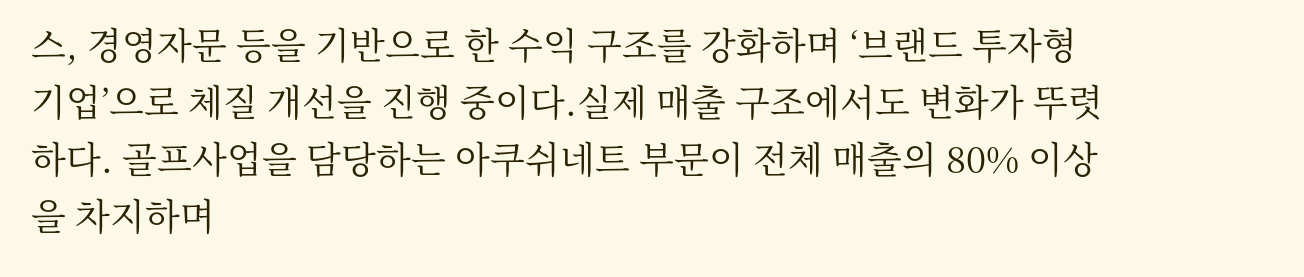스, 경영자문 등을 기반으로 한 수익 구조를 강화하며 ‘브랜드 투자형 기업’으로 체질 개선을 진행 중이다.실제 매출 구조에서도 변화가 뚜렷하다. 골프사업을 담당하는 아쿠쉬네트 부문이 전체 매출의 80% 이상을 차지하며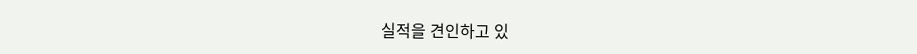실적을 견인하고 있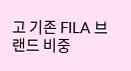고 기존 FILA 브랜드 비중